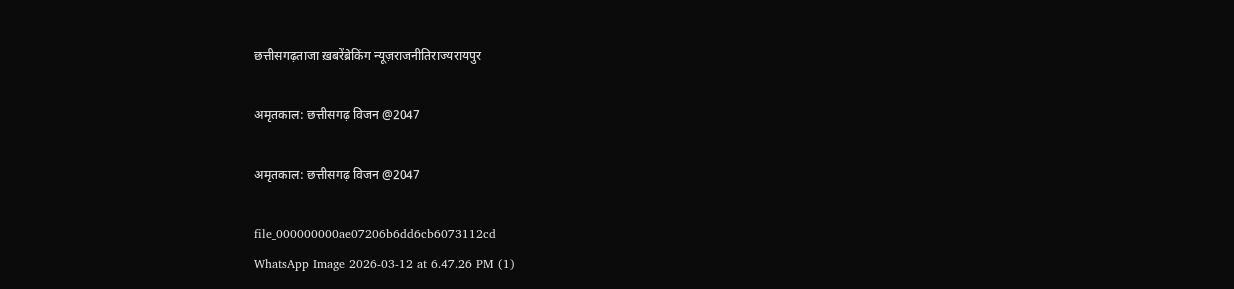छत्तीसगढ़ताजा ख़बरेंब्रेकिंग न्यूज़राजनीतिराज्यरायपुर

अमृतकाल: छत्तीसगढ़ विजन @2047

अमृतकाल: छत्तीसगढ़ विजन @2047

file_000000000ae07206b6dd6cb6073112cd
WhatsApp Image 2026-03-12 at 6.47.26 PM (1)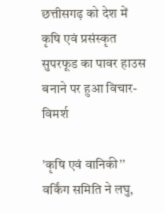छत्तीसगढ़ को देश में कृषि एवं प्रसंस्कृत सुपरफूड का पावर हाउस बनाने पर हुआ विचार-विमर्श

’कृषि एवं वानिकी’’ वर्किंग समिति ने लघु,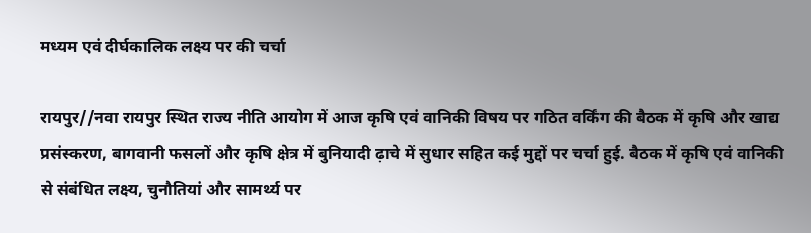मध्यम एवं दीर्घकालिक लक्ष्य पर की चर्चा

रायपुर//नवा रायपुर स्थित राज्य नीति आयोग में आज कृषि एवं वानिकी विषय पर गठित वर्किंग की बैठक में कृषि और खाद्य प्रसंस्करण, बागवानी फसलों और कृषि क्षेत्र में बुनियादी ढ़ाचे में सुधार सहित कई मुद्दों पर चर्चा हुई. बैठक में कृषि एवं वानिकी से संबंधित लक्ष्य, चुनौतियां और सामर्थ्य पर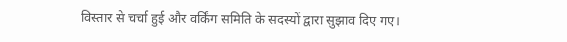विस्तार से चर्चा हुई और वर्किंग समिति के सदस्यों द्वारा सुझाव दिए गए।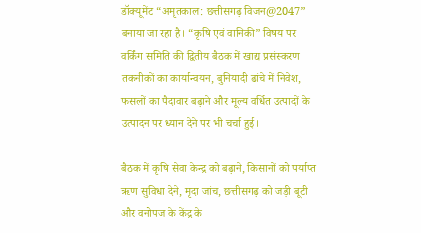डॉक्यूमेंट “अमृतकाल: छत्तीसगढ़ विजन@2047” बनाया जा रहा है। “कृषि एवं वानिकी” विषय पर वर्किंग समिति की द्वितीय बैठक में खाद्य प्रसंस्करण तकनीकों का कार्यान्वयन, बुनियादी ढांचे में निवेश, फसलों का पैदावार बढ़ाने और मूल्य वर्धित उत्पादों के उत्पादन पर ध्यान देने पर भी चर्चा हुई।

बैठक में कृषि सेवा केन्द्र को बढ़ाने, किसानों को पर्याप्त ऋण सुविधा देने, मृदा जांच, छत्तीसगढ़ को जड़ी बूटी और वनोपज के केंद्र के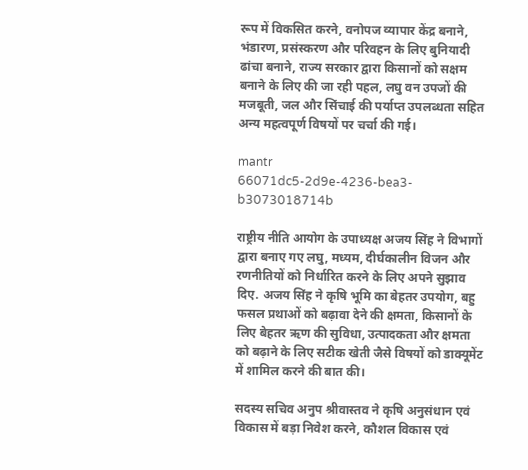रूप में विकसित करने, वनोपज व्यापार केंद्र बनाने, भंडारण, प्रसंस्करण और परिवहन के लिए बुनियादी ढांचा बनाने, राज्य सरकार द्वारा किसानों को सक्षम बनाने के लिए की जा रही पहल, लघु वन उपजों की मजबूती, जल और सिंचाई की पर्याप्त उपलब्धता सहित अन्य महत्वपूर्ण विषयों पर चर्चा की गई।

mantr
66071dc5-2d9e-4236-bea3-b3073018714b

राष्ट्रीय नीति आयोग के उपाध्यक्ष अजय सिंह ने विभागों द्वारा बनाए गए लघु, मध्यम, दीर्घकालीन विजन और रणनीतियों को निर्धारित करने के लिए अपने सुझाव दिए. अजय सिंह ने कृषि भूमि का बेहतर उपयोग, बहु फसल प्रथाओं को बढ़ावा देने की क्षमता, किसानों के लिए बेहतर ऋण की सुविधा, उत्पादकता और क्षमता को बढ़ाने के लिए सटीक खेती जैसे विषयों को डाक्यूमेंट में शामिल करने की बात की।

सदस्य सचिव अनुप श्रीवास्तव ने कृषि अनुसंधान एवं विकास में बड़ा निवेश करने, कौशल विकास एवं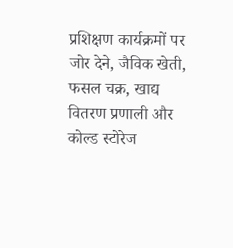प्रशिक्षण कार्यक्रमों पर जोर देने, जैविक खेती, फसल चक्र, खाद्य वितरण प्रणाली और कोल्ड स्टोरेज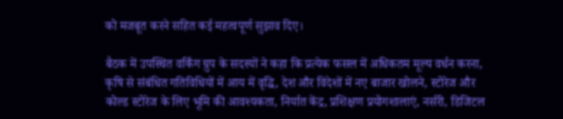को मजबूत करने सहित कई महत्वपूर्ण सुझाव दिए।

बैठक में उपस्थित वर्किंग ग्रुप के सदस्यों ने कहा कि प्रत्येक फसल में अधिकतम मूल्य वर्धन करना, कृषि से संबंधित गतिविधियों में आय में वृद्धि, देश और विदेशों में नए बाजार खोलने, स्टोरेज और कोल्ड स्टोरेज के लिए भूमि की आवश्यकता, निर्यात केंद्र, प्रशिक्षण प्रयोगशालाएं, नर्सरी, डिजिटल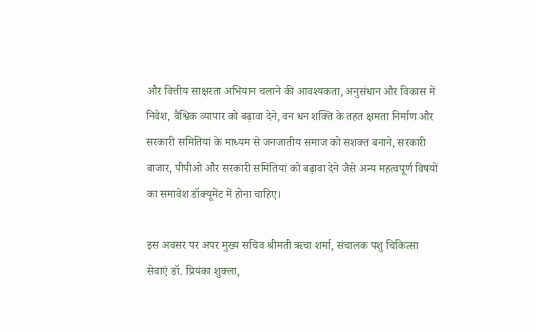और वित्तीय साक्षरता अभियान चलाने की आवश्यकता, अनुसंधान और विकास में निवेश, वैश्विक व्यापार को बढ़ावा देने, वन धन शक्ति के तहत क्षमता निर्माण और सरकारी समितियां के माध्यम से जनजातीय समाज को सशक्त बनाने, सरकारी बाजार, पीपीओ और सरकारी समितियां को बढ़ावा देने जैसे अन्य महत्वपूर्ण विषयों का समावेश डॉक्यूमेंट में होना चाहिए।

इस अवसर पर अपर मुख्य सचिव श्रीमती ऋचा शर्मा, संचालक पशु चिकित्सा सेवाएं डॉ. प्रियंका शुक्ला,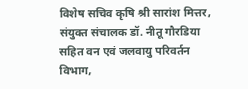विशेष सचिव कृषि श्री सारांश मित्तर, संयुक्त संचालक डॉ. नीतू गौरडिया सहित वन एवं जलवायु परिवर्तन विभाग,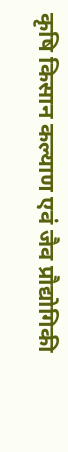कृषि किसान कल्याण एवं जैव प्रौद्योगिकी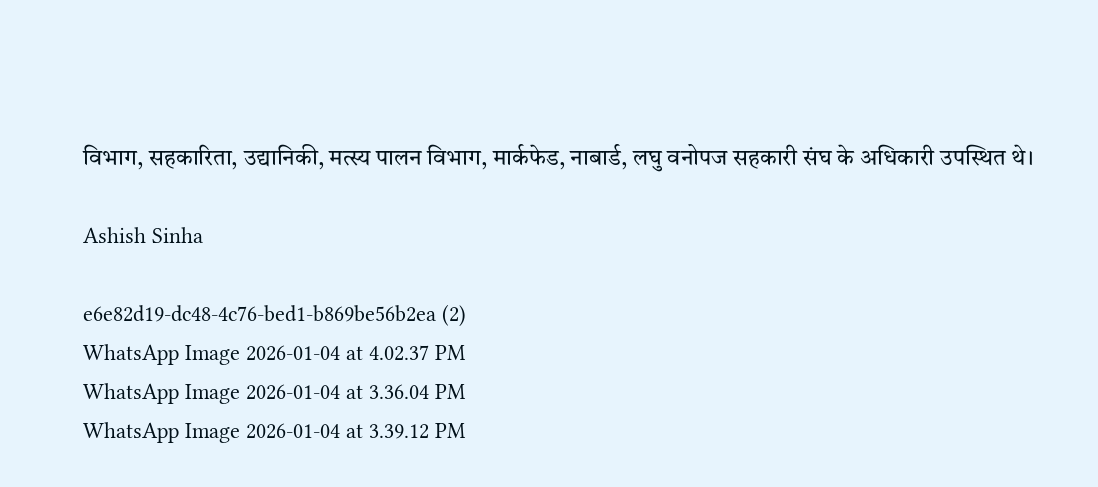विभाग, सहकारिता, उद्यानिकी, मत्स्य पालन विभाग, मार्कफेड, नाबार्ड, लघु वनोपज सहकारी संघ के अधिकारी उपस्थित थे।

Ashish Sinha

e6e82d19-dc48-4c76-bed1-b869be56b2ea (2)
WhatsApp Image 2026-01-04 at 4.02.37 PM
WhatsApp Image 2026-01-04 at 3.36.04 PM
WhatsApp Image 2026-01-04 at 3.39.12 PM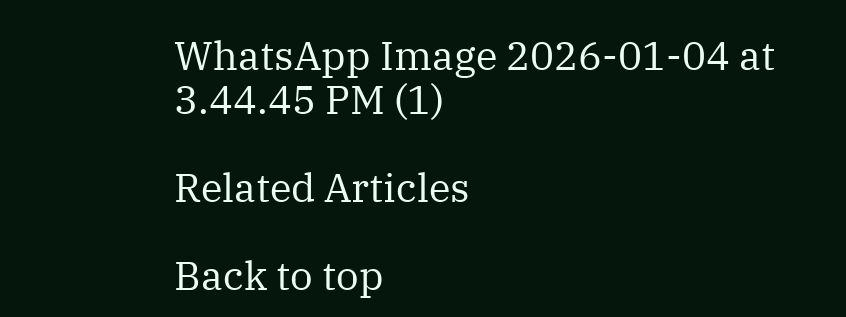WhatsApp Image 2026-01-04 at 3.44.45 PM (1)

Related Articles

Back to top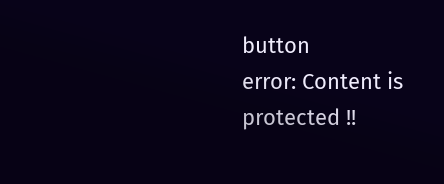button
error: Content is protected !!